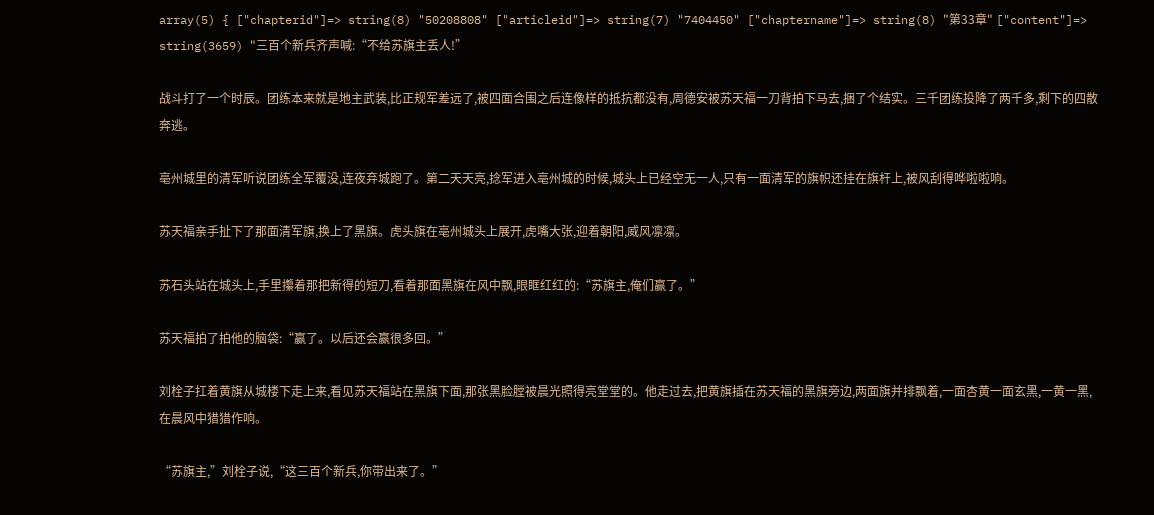array(5) { ["chapterid"]=> string(8) "50208808" ["articleid"]=> string(7) "7404450" ["chaptername"]=> string(8) "第33章" ["content"]=> string(3659) "三百个新兵齐声喊:“不给苏旗主丢人!”

战斗打了一个时辰。团练本来就是地主武装,比正规军差远了,被四面合围之后连像样的抵抗都没有,周德安被苏天福一刀背拍下马去,捆了个结实。三千团练投降了两千多,剩下的四散奔逃。

亳州城里的清军听说团练全军覆没,连夜弃城跑了。第二天天亮,捻军进入亳州城的时候,城头上已经空无一人,只有一面清军的旗帜还挂在旗杆上,被风刮得哗啦啦响。

苏天福亲手扯下了那面清军旗,换上了黑旗。虎头旗在亳州城头上展开,虎嘴大张,迎着朝阳,威风凛凛。

苏石头站在城头上,手里攥着那把新得的短刀,看着那面黑旗在风中飘,眼眶红红的:“苏旗主,俺们赢了。”

苏天福拍了拍他的脑袋:“赢了。以后还会赢很多回。”

刘栓子扛着黄旗从城楼下走上来,看见苏天福站在黑旗下面,那张黑脸膛被晨光照得亮堂堂的。他走过去,把黄旗插在苏天福的黑旗旁边,两面旗并排飘着,一面杏黄一面玄黑,一黄一黑,在晨风中猎猎作响。

“苏旗主,”刘栓子说,“这三百个新兵,你带出来了。”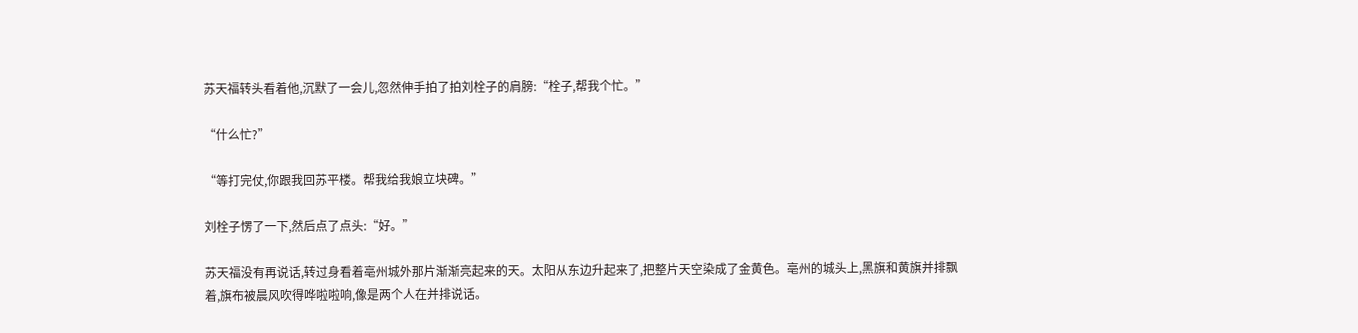苏天福转头看着他,沉默了一会儿,忽然伸手拍了拍刘栓子的肩膀:“栓子,帮我个忙。”

“什么忙?”

“等打完仗,你跟我回苏平楼。帮我给我娘立块碑。”

刘栓子愣了一下,然后点了点头:“好。”

苏天福没有再说话,转过身看着亳州城外那片渐渐亮起来的天。太阳从东边升起来了,把整片天空染成了金黄色。亳州的城头上,黑旗和黄旗并排飘着,旗布被晨风吹得哗啦啦响,像是两个人在并排说话。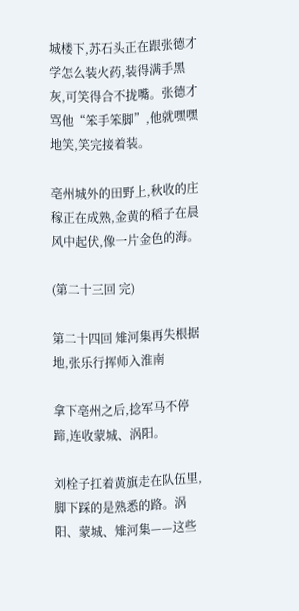城楼下,苏石头正在跟张德才学怎么装火药,装得满手黑灰,可笑得合不拢嘴。张德才骂他“笨手笨脚”,他就嘿嘿地笑,笑完接着装。

亳州城外的田野上,秋收的庄稼正在成熟,金黄的稻子在晨风中起伏,像一片金色的海。

(第二十三回 完)

第二十四回 雉河集再失根据地,张乐行挥师入淮南

拿下亳州之后,捻军马不停蹄,连收蒙城、涡阳。

刘栓子扛着黄旗走在队伍里,脚下踩的是熟悉的路。涡阳、蒙城、雉河集——这些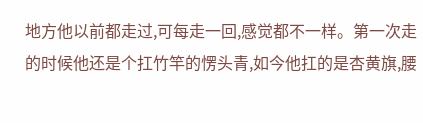地方他以前都走过,可每走一回,感觉都不一样。第一次走的时候他还是个扛竹竿的愣头青,如今他扛的是杏黄旗,腰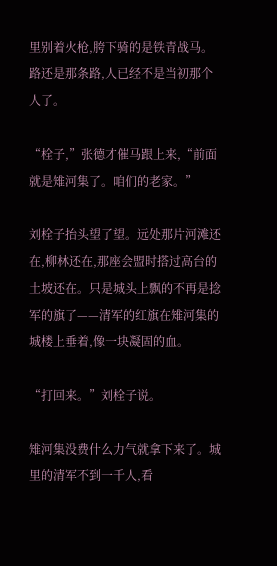里别着火枪,胯下骑的是铁青战马。路还是那条路,人已经不是当初那个人了。

“栓子,”张德才催马跟上来,“前面就是雉河集了。咱们的老家。”

刘栓子抬头望了望。远处那片河滩还在,柳林还在,那座会盟时搭过高台的土坡还在。只是城头上飘的不再是捻军的旗了——清军的红旗在雉河集的城楼上垂着,像一块凝固的血。

“打回来。”刘栓子说。

雉河集没费什么力气就拿下来了。城里的清军不到一千人,看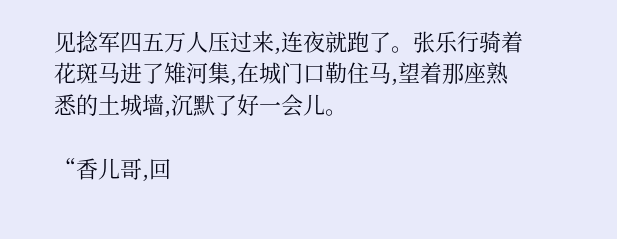见捻军四五万人压过来,连夜就跑了。张乐行骑着花斑马进了雉河集,在城门口勒住马,望着那座熟悉的土城墙,沉默了好一会儿。

“香儿哥,回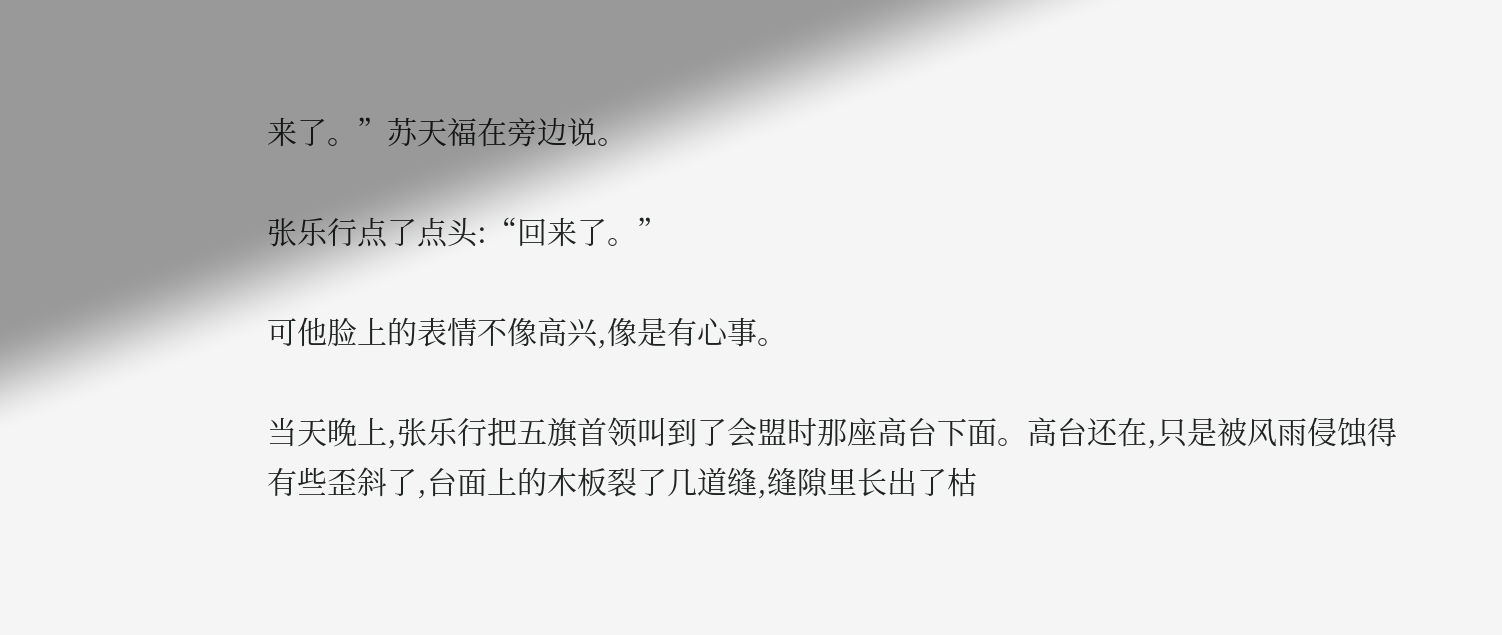来了。”苏天福在旁边说。

张乐行点了点头:“回来了。”

可他脸上的表情不像高兴,像是有心事。

当天晚上,张乐行把五旗首领叫到了会盟时那座高台下面。高台还在,只是被风雨侵蚀得有些歪斜了,台面上的木板裂了几道缝,缝隙里长出了枯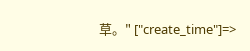草。" ["create_time"]=>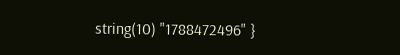string(10) "1788472496" }